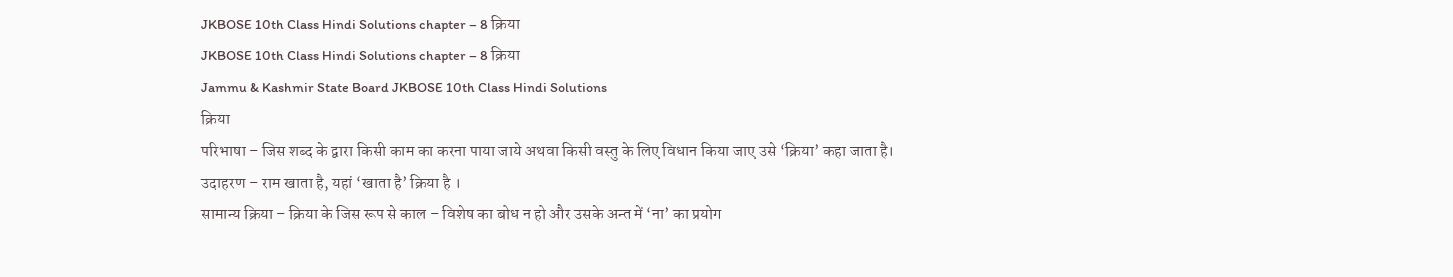JKBOSE 10th Class Hindi Solutions chapter – 8 क्रिया
JKBOSE 10th Class Hindi Solutions chapter – 8 क्रिया
Jammu & Kashmir State Board JKBOSE 10th Class Hindi Solutions
क्रिया
परिभाषा – जिस शब्द के द्वारा किसी काम का करना पाया जाये अथवा किसी वस्तु के लिए विधान किया जाए उसे ‘क्रिया’ कहा जाता है।
उदाहरण – राम खाता है, यहां ‘खाता है’ क्रिया है ।
सामान्य क्रिया – क्रिया के जिस रूप से काल – विशेष का बोध न हो और उसके अन्त में ‘ना’ का प्रयोग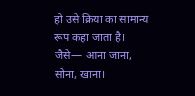हो उसे क्रिया का सामान्य रूप कहा जाता है। जैसे— आना जाना, सोना, खाना।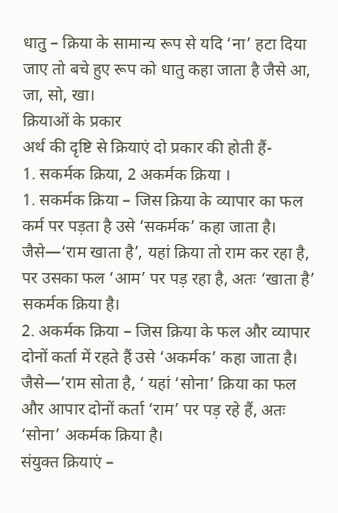धातु – क्रिया के सामान्य रूप से यदि ‘ना’ हटा दिया जाए तो बचे हुए रूप को धातु कहा जाता है जैसे आ, जा, सो, खा।
क्रियाओं के प्रकार
अर्थ की दृष्टि से क्रियाएं दो प्रकार की होती हैं-
1. सकर्मक क्रिया, 2 अकर्मक क्रिया ।
1. सकर्मक क्रिया – जिस क्रिया के व्यापार का फल कर्म पर पड़ता है उसे ‘सकर्मक’ कहा जाता है। जैसे—‘राम खाता है’, यहां क्रिया तो राम कर रहा है, पर उसका फल ‘आम’ पर पड़ रहा है, अतः ‘खाता है’ सकर्मक क्रिया है।
2. अकर्मक क्रिया – जिस क्रिया के फल और व्यापार दोनों कर्ता में रहते हैं उसे ‘अकर्मक’ कहा जाता है। जैसे—’राम सोता है, ‘ यहां ‘सोना’ क्रिया का फल और आपार दोनों कर्ता ‘राम’ पर पड़ रहे हैं, अतः ‘सोना’ अकर्मक क्रिया है।
संयुक्त क्रियाएं –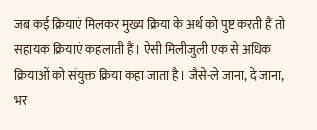जब कई क्रियाएं मिलकर मुख्य क्रिया के अर्थ को पुष्ट करती हैं तो सहायक क्रियाएं कहलाती हैं। ऐसी मिलीजुली एक से अधिक क्रियाओं को संयुक्त क्रिया कहा जाता है। जैसे-ले जाना, दे जाना, भर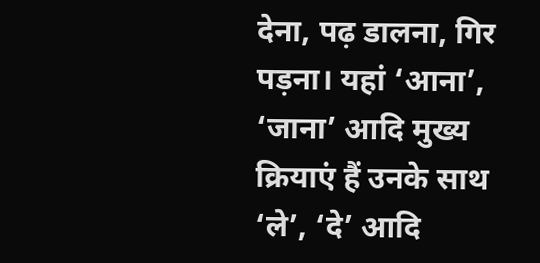देना, पढ़ डालना, गिर पड़ना। यहां ‘आना’, ‘जाना’ आदि मुख्य क्रियाएं हैं उनके साथ ‘ले’, ‘दे’ आदि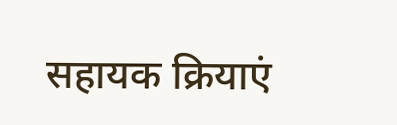सहायक क्रियाएं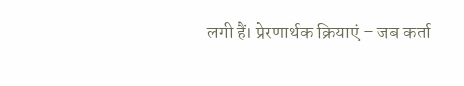लगी हैं। प्रेरणार्थक क्रियाएं – जब कर्ता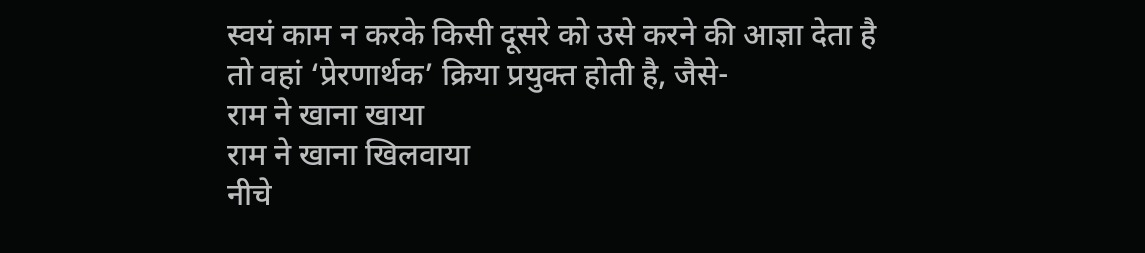स्वयं काम न करके किसी दूसरे को उसे करने की आज्ञा देता है तो वहां ‘प्रेरणार्थक’ क्रिया प्रयुक्त होती है, जैसे-
राम ने खाना खाया
राम ने खाना खिलवाया
नीचे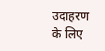उदाहरण के लिए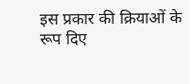इस प्रकार की क्रियाओं के रूप दिए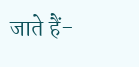जाते हैं-